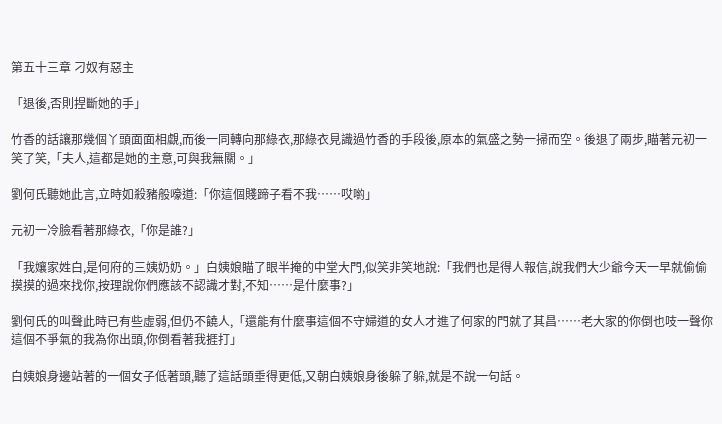第五十三章 刁奴有惡主

「退後,否則捏斷她的手」

竹香的話讓那幾個丫頭面面相覷,而後一同轉向那綠衣,那綠衣見識過竹香的手段後,原本的氣盛之勢一掃而空。後退了兩步,瞄著元初一笑了笑,「夫人,這都是她的主意,可與我無關。」

劉何氏聽她此言,立時如殺豬般嚎道:「你這個賤蹄子看不我……哎喲」

元初一冷臉看著那綠衣,「你是誰?」

「我孃家姓白,是何府的三姨奶奶。」白姨娘瞄了眼半掩的中堂大門,似笑非笑地說:「我們也是得人報信,說我們大少爺今天一早就偷偷摸摸的過來找你,按理說你們應該不認識才對,不知……是什麼事?」

劉何氏的叫聲此時已有些虛弱,但仍不饒人,「還能有什麼事這個不守婦道的女人才進了何家的門就了其昌……老大家的你倒也吱一聲你這個不爭氣的我為你出頭,你倒看著我捱打」

白姨娘身邊站著的一個女子低著頭,聽了這話頭垂得更低,又朝白姨娘身後躲了躲,就是不說一句話。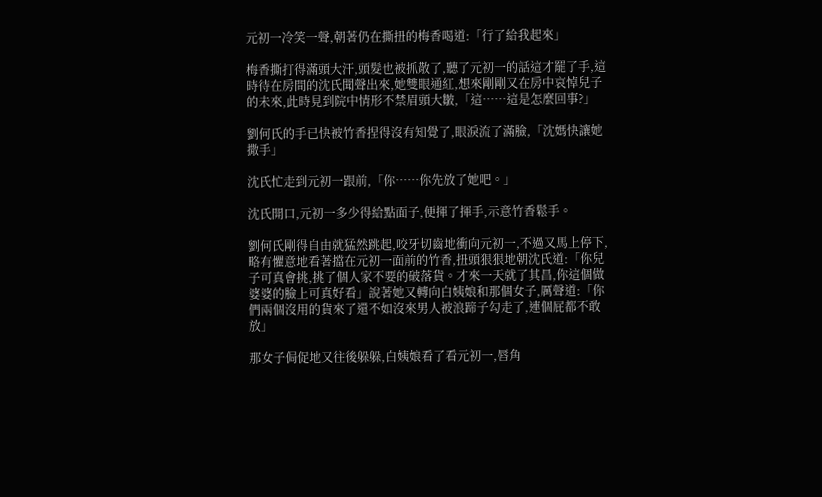元初一冷笑一聲,朝著仍在撕扭的梅香喝道:「行了給我起來」

梅香撕打得滿頭大汗,頭髮也被抓散了,聽了元初一的話這才罷了手,這時待在房間的沈氏聞聲出來,她雙眼通紅,想來剛剛又在房中哀悼兒子的未來,此時見到院中情形不禁眉頭大皺,「這……這是怎麼回事?」

劉何氏的手已快被竹香捏得沒有知覺了,眼淚流了滿臉,「沈媽快讓她撒手」

沈氏忙走到元初一跟前,「你……你先放了她吧。」

沈氏開口,元初一多少得給點面子,便揮了揮手,示意竹香鬆手。

劉何氏剛得自由就猛然跳起,咬牙切齒地衝向元初一,不過又馬上停下,略有懼意地看著擋在元初一面前的竹香,扭頭狠狠地朝沈氏道:「你兒子可真會挑,挑了個人家不要的破落貨。才來一天就了其昌,你這個做婆婆的臉上可真好看」說著她又轉向白姨娘和那個女子,厲聲道:「你們兩個沒用的貨來了還不如沒來男人被浪蹄子勾走了,連個屁都不敢放」

那女子侷促地又往後躲躲,白姨娘看了看元初一,唇角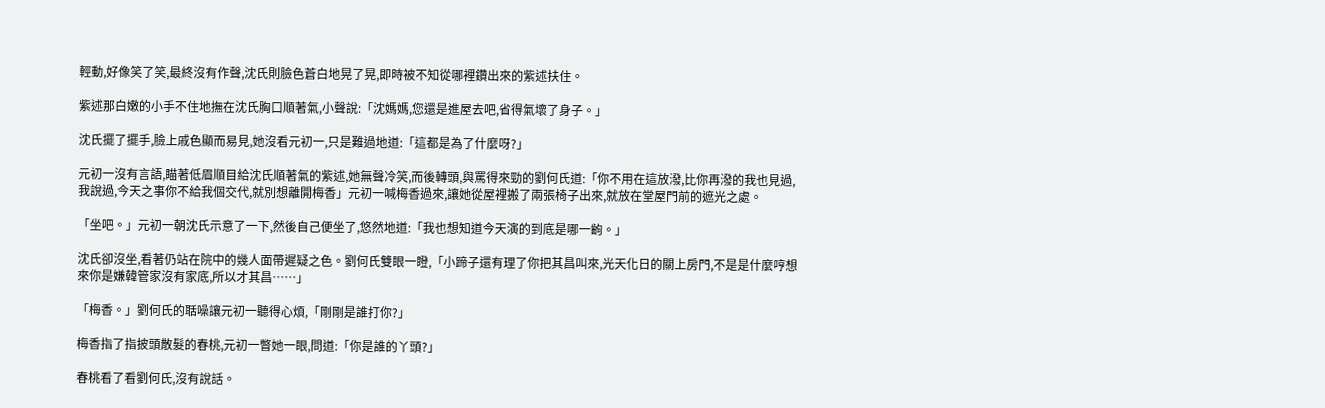輕動,好像笑了笑,最終沒有作聲,沈氏則臉色蒼白地晃了晃,即時被不知從哪裡鑽出來的紫述扶住。

紫述那白嫩的小手不住地撫在沈氏胸口順著氣,小聲說:「沈媽媽,您還是進屋去吧,省得氣壞了身子。」

沈氏擺了擺手,臉上戚色顯而易見,她沒看元初一,只是難過地道:「這都是為了什麼呀?」

元初一沒有言語,瞄著低眉順目給沈氏順著氣的紫述,她無聲冷笑,而後轉頭,與罵得來勁的劉何氏道:「你不用在這放潑,比你再潑的我也見過,我說過,今天之事你不給我個交代,就別想離開梅香」元初一喊梅香過來,讓她從屋裡搬了兩張椅子出來,就放在堂屋門前的遮光之處。

「坐吧。」元初一朝沈氏示意了一下,然後自己便坐了,悠然地道:「我也想知道今天演的到底是哪一齣。」

沈氏卻沒坐,看著仍站在院中的幾人面帶遲疑之色。劉何氏雙眼一瞪,「小蹄子還有理了你把其昌叫來,光天化日的關上房門,不是是什麼哼想來你是嫌韓管家沒有家底,所以才其昌……」

「梅香。」劉何氏的聒噪讓元初一聽得心煩,「剛剛是誰打你?」

梅香指了指披頭散髮的春桃,元初一瞥她一眼,問道:「你是誰的丫頭?」

春桃看了看劉何氏,沒有說話。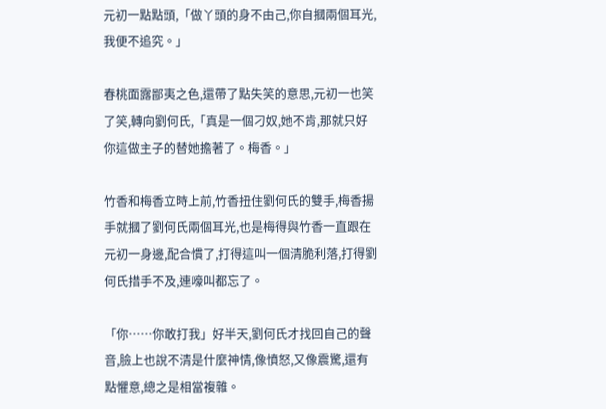元初一點點頭,「做丫頭的身不由己,你自摑兩個耳光,我便不追究。」

春桃面露鄙夷之色,還帶了點失笑的意思,元初一也笑了笑,轉向劉何氏,「真是一個刁奴,她不肯,那就只好你這做主子的替她擔著了。梅香。」

竹香和梅香立時上前,竹香扭住劉何氏的雙手,梅香揚手就摑了劉何氏兩個耳光,也是梅得與竹香一直跟在元初一身邊,配合慣了,打得這叫一個清脆利落,打得劉何氏措手不及,連嚎叫都忘了。

「你……你敢打我」好半天,劉何氏才找回自己的聲音,臉上也說不清是什麼神情,像憤怒,又像震驚,還有點懼意,總之是相當複雜。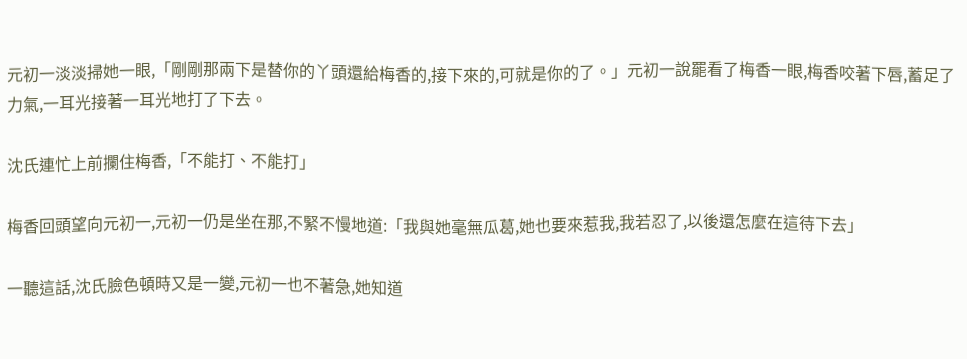元初一淡淡掃她一眼,「剛剛那兩下是替你的丫頭還給梅香的,接下來的,可就是你的了。」元初一說罷看了梅香一眼,梅香咬著下唇,蓄足了力氣,一耳光接著一耳光地打了下去。

沈氏連忙上前攔住梅香,「不能打、不能打」

梅香回頭望向元初一,元初一仍是坐在那,不緊不慢地道:「我與她毫無瓜葛,她也要來惹我,我若忍了,以後還怎麼在這待下去」

一聽這話,沈氏臉色頓時又是一變,元初一也不著急,她知道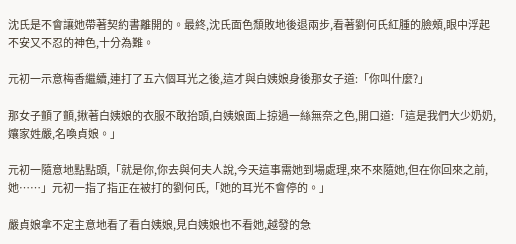沈氏是不會讓她帶著契約書離開的。最終,沈氏面色頹敗地後退兩步,看著劉何氏紅腫的臉頰,眼中浮起不安又不忍的神色,十分為難。

元初一示意梅香繼續,連打了五六個耳光之後,這才與白姨娘身後那女子道:「你叫什麼?」

那女子顫了顫,揪著白姨娘的衣服不敢抬頭,白姨娘面上掠過一絲無奈之色,開口道:「這是我們大少奶奶,孃家姓嚴,名喚貞娘。」

元初一隨意地點點頭,「就是你,你去與何夫人說,今天這事需她到場處理,來不來隨她,但在你回來之前,她……」元初一指了指正在被打的劉何氏,「她的耳光不會停的。」

嚴貞娘拿不定主意地看了看白姨娘,見白姨娘也不看她,越發的急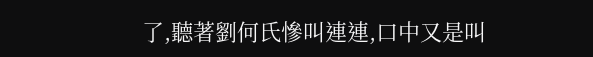了,聽著劉何氏慘叫連連,口中又是叫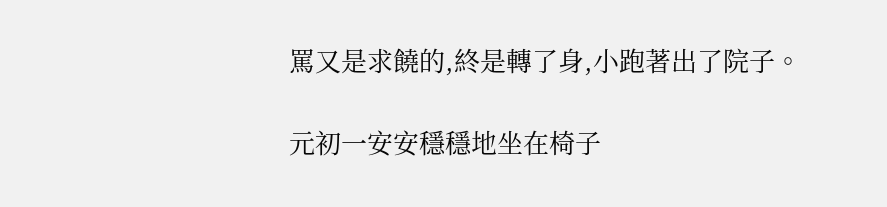罵又是求饒的,終是轉了身,小跑著出了院子。

元初一安安穩穩地坐在椅子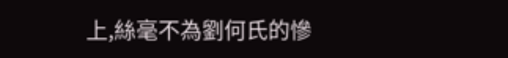上,絲毫不為劉何氏的慘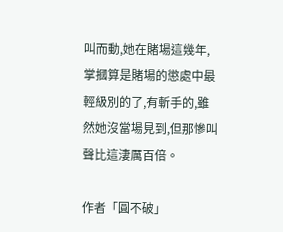叫而動,她在賭場這幾年,掌摑算是賭場的懲處中最輕級別的了,有斬手的,雖然她沒當場見到,但那慘叫聲比這淒厲百倍。

作者「圓不破」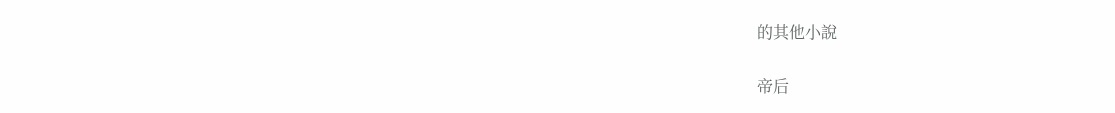的其他小說

帝后